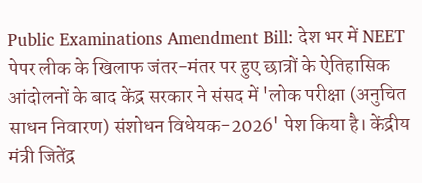Public Examinations Amendment Bill: देश भर में NEET पेपर लीक के खिलाफ जंतर-मंतर पर हुए छात्रों के ऐतिहासिक आंदोलनों के बाद केंद्र सरकार ने संसद में 'लोक परीक्षा (अनुचित साधन निवारण) संशोधन विधेयक-2026' पेश किया है। केंद्रीय मंत्री जितेंद्र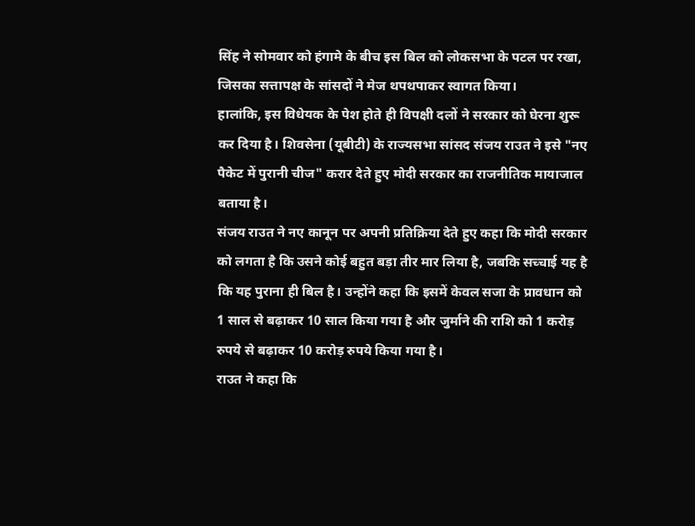सिंह ने सोमवार को हंगामे के बीच इस बिल को लोकसभा के पटल पर रखा, जिसका सत्तापक्ष के सांसदों ने मेज थपथपाकर स्वागत किया।
हालांकि, इस विधेयक के पेश होते ही विपक्षी दलों ने सरकार को घेरना शुरू कर दिया है। शिवसेना (यूबीटी) के राज्यसभा सांसद संजय राउत ने इसे "नए पैकेट में पुरानी चीज" करार देते हुए मोदी सरकार का राजनीतिक मायाजाल बताया है।
संजय राउत ने नए कानून पर अपनी प्रतिक्रिया देते हुए कहा कि मोदी सरकार को लगता है कि उसने कोई बहुत बड़ा तीर मार लिया है, जबकि सच्चाई यह है कि यह पुराना ही बिल है। उन्होंने कहा कि इसमें केवल सजा के प्रावधान को 1 साल से बढ़ाकर 10 साल किया गया है और जुर्माने की राशि को 1 करोड़ रुपये से बढ़ाकर 10 करोड़ रुपये किया गया है।
राउत ने कहा कि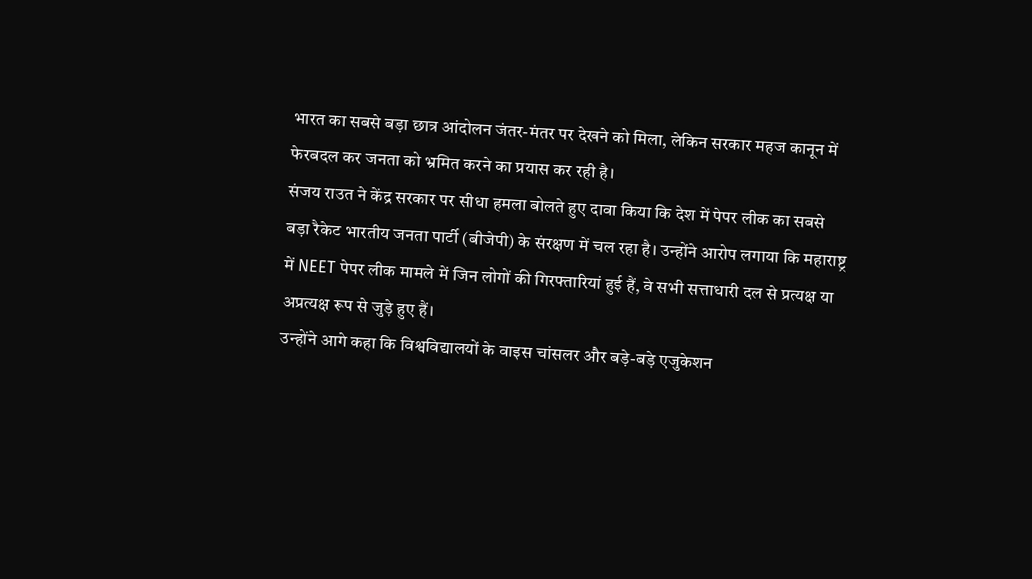भारत का सबसे बड़ा छात्र आंदोलन जंतर-मंतर पर देखने को मिला, लेकिन सरकार महज कानून में फेरबदल कर जनता को भ्रमित करने का प्रयास कर रही है।
संजय राउत ने केंद्र सरकार पर सीधा हमला बोलते हुए दावा किया कि देश में पेपर लीक का सबसे बड़ा रैकेट भारतीय जनता पार्टी (बीजेपी) के संरक्षण में चल रहा है। उन्होंने आरोप लगाया कि महाराष्ट्र में NEET पेपर लीक मामले में जिन लोगों की गिरफ्तारियां हुई हैं, वे सभी सत्ताधारी दल से प्रत्यक्ष या अप्रत्यक्ष रूप से जुड़े हुए हैं।
उन्होंने आगे कहा कि विश्वविद्यालयों के वाइस चांसलर और बड़े-बड़े एजुकेशन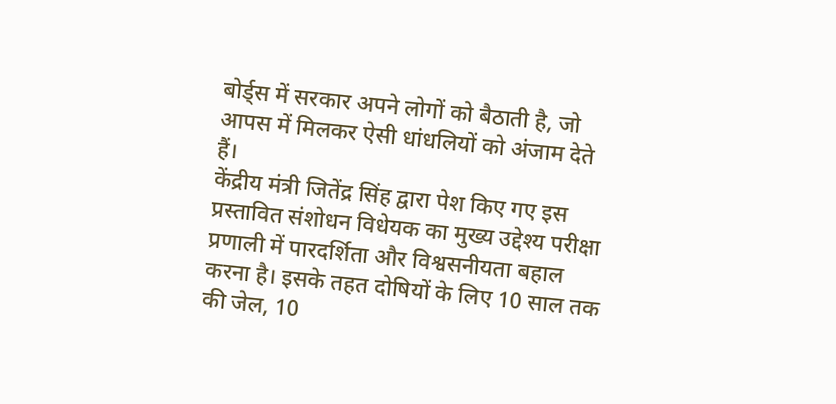बोर्ड्स में सरकार अपने लोगों को बैठाती है, जो आपस में मिलकर ऐसी धांधलियों को अंजाम देते हैं।
केंद्रीय मंत्री जितेंद्र सिंह द्वारा पेश किए गए इस प्रस्तावित संशोधन विधेयक का मुख्य उद्देश्य परीक्षा प्रणाली में पारदर्शिता और विश्वसनीयता बहाल करना है। इसके तहत दोषियों के लिए 10 साल तक की जेल, 10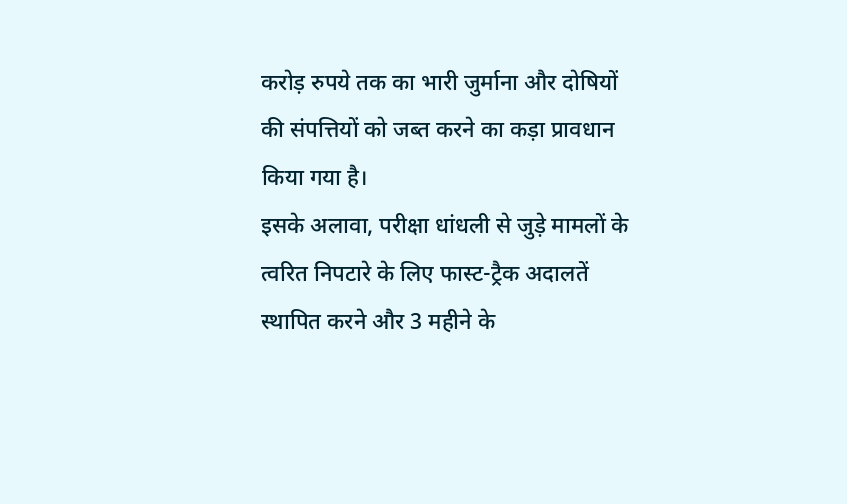करोड़ रुपये तक का भारी जुर्माना और दोषियों की संपत्तियों को जब्त करने का कड़ा प्रावधान किया गया है।
इसके अलावा, परीक्षा धांधली से जुड़े मामलों के त्वरित निपटारे के लिए फास्ट-ट्रैक अदालतें स्थापित करने और 3 महीने के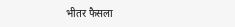भीतर फैसला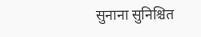सुनाना सुनिश्चित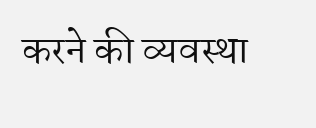करने की व्यवस्था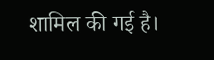शामिल की गई है।